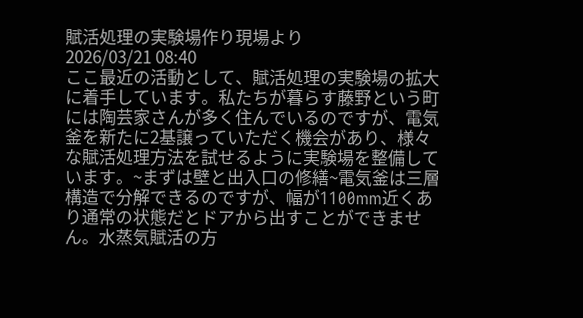賦活処理の実験場作り現場より
2026/03/21 08:40
ここ最近の活動として、賦活処理の実験場の拡大に着手しています。私たちが暮らす藤野という町には陶芸家さんが多く住んでいるのですが、電気釜を新たに2基譲っていただく機会があり、様々な賦活処理方法を試せるように実験場を整備しています。~まずは壁と出入口の修繕~電気釜は三層構造で分解できるのですが、幅が1100mm近くあり通常の状態だとドアから出すことができません。水蒸気賦活の方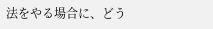法をやる場合に、どう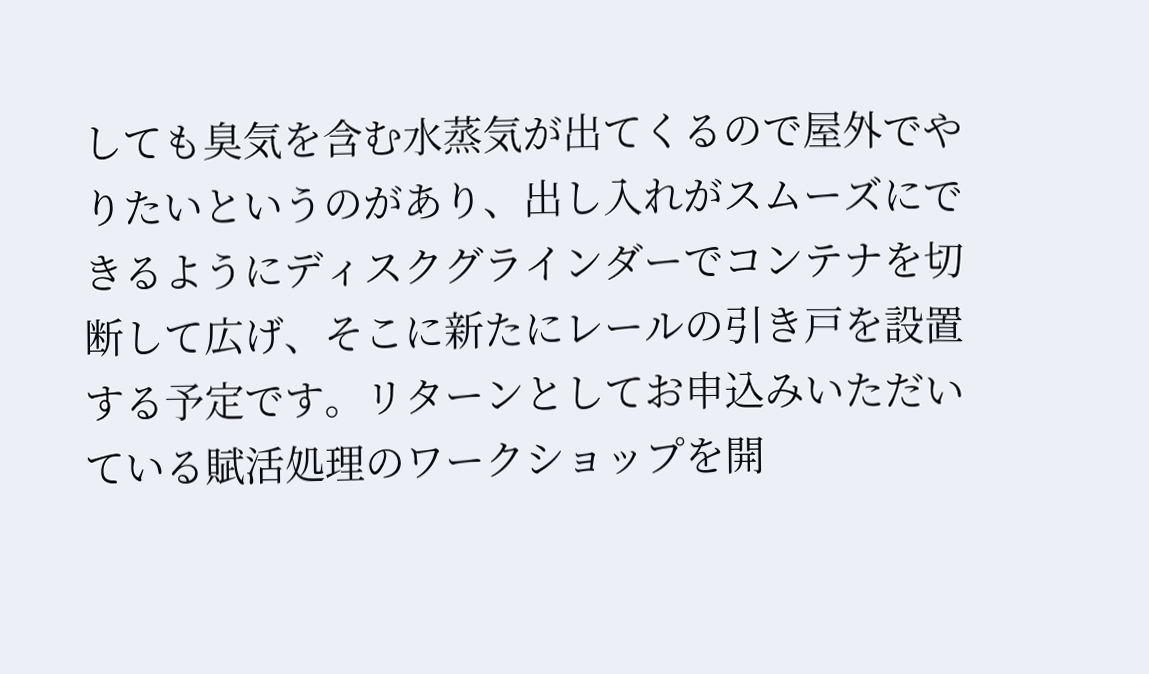しても臭気を含む水蒸気が出てくるので屋外でやりたいというのがあり、出し入れがスムーズにできるようにディスクグラインダーでコンテナを切断して広げ、そこに新たにレールの引き戸を設置する予定です。リターンとしてお申込みいただいている賦活処理のワークショップを開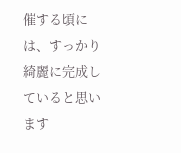催する頃には、すっかり綺麗に完成していると思います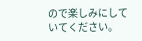ので楽しみにしていてください。